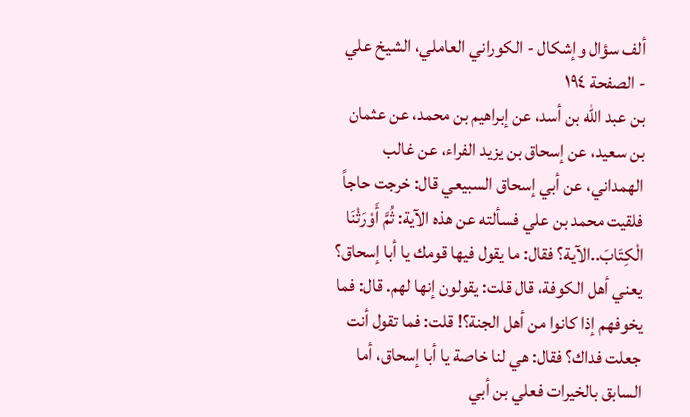ألف سؤال وإشكال - الكوراني العاملي، الشيخ علي - الصفحة ١٩٤
بن عبد الله بن أسد، عن إبراهيم بن محمد، عن عثمان بن سعيد، عن إسحاق بن يزيد الفراء، عن غالب الهمداني، عن أبي إسحاق السبيعي قال: خرجت حاجاً فلقيت محمد بن علي فسألته عن هذه الآية: ثُمَّ أَوْرَثْنَا الْكِتَابَ..الآية؟ فقال: ما يقول فيها قومك يا أبا إسحاق؟ يعني أهل الكوفة، قال قلت: يقولون إنها لهم. قال: فما يخوفهم إذا كانوا من أهل الجنة؟! قلت: فما تقول أنت جعلت فداك؟ فقال: هي لنا خاصة يا أبا إسحاق، أما السابق بالخيرات فعلي بن أبي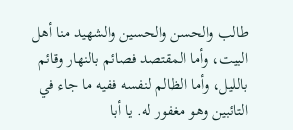طالب والحسن والحسين والشهيد منا أهل البيت، وأما المقتصد فصائم بالنهار وقائم بالليل، وأما الظالم لنفسه ففيه ما جاء في التائبين وهو مغفور له. يا أبا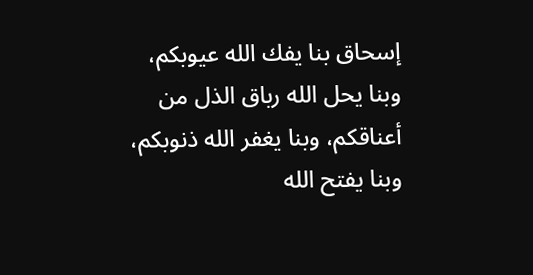إسحاق بنا يفك الله عيوبكم، وبنا يحل الله رباق الذل من أعناقكم، وبنا يغفر الله ذنوبكم، وبنا يفتح الله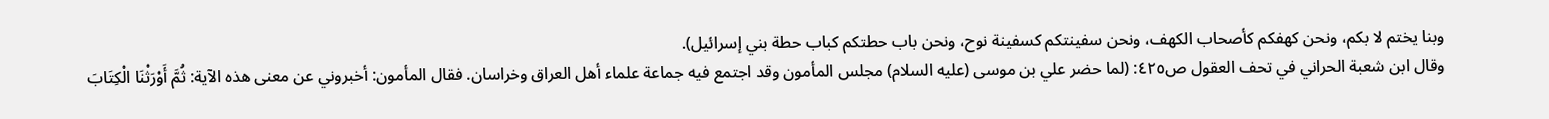وبنا يختم لا بكم، ونحن كهفكم كأصحاب الكهف، ونحن سفينتكم كسفينة نوح، ونحن باب حطتكم كباب حطة بني إسرائيل).
وقال ابن شعبة الحراني في تحف العقول ص٤٢٥: (لما حضر علي بن موسى (عليه السلام) مجلس المأمون وقد اجتمع فيه جماعة علماء أهل العراق وخراسان. فقال المأمون: أخبروني عن معنى هذه الآية: ثُمَّ أَوْرَثْنَا الْكِتَابَ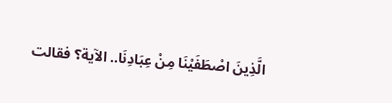الَّذِينَ اصْطَفَيْنَا مِنْ عِبَادِنَا.. الآية؟ فقالت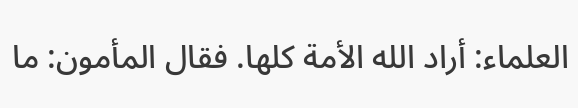العلماء: أراد الله الأمة كلها. فقال المأمون: ما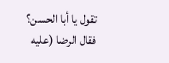تقول يا أبا الحسن؟
فقال الرضا (عليه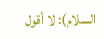السلام): لا أقول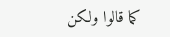كما قالوا ولكن